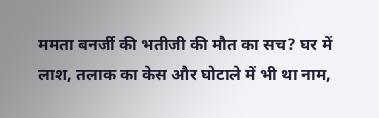ममता बनर्जी की भतीजी की मौत का सच? घर में लाश, तलाक का केस और घोटाले में भी था नाम,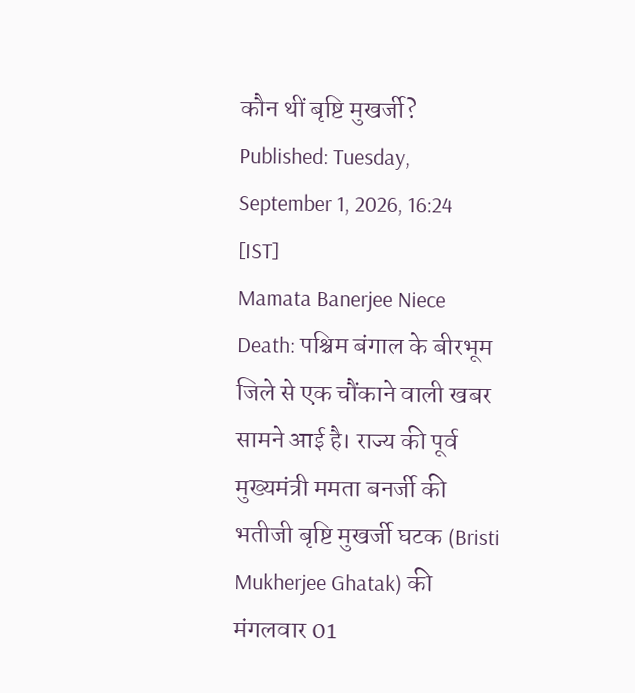कौन थीं बृष्टि मुखर्जी?
Published: Tuesday, September 1, 2026, 16:24 [IST]
Mamata Banerjee Niece Death: पश्चिम बंगाल के बीरभूम जिले से एक चौंकाने वाली खबर सामने आई है। राज्य की पूर्व मुख्यमंत्री ममता बनर्जी की भतीजी बृष्टि मुखर्जी घटक (Bristi Mukherjee Ghatak) की मंगलवार 01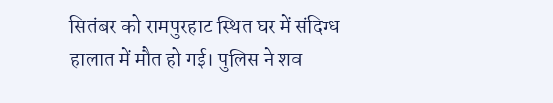सितंबर को रामपुरहाट स्थित घर में संदिग्ध हालात में मौत हो गई। पुलिस ने शव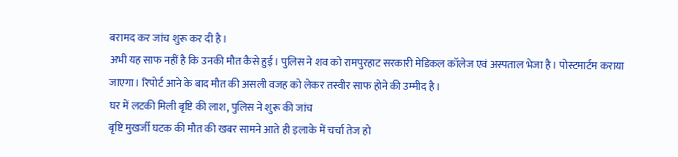बरामद कर जांच शुरू कर दी है।
अभी यह साफ नहीं है कि उनकी मौत कैसे हुई। पुलिस ने शव को रामपुरहाट सरकारी मेडिकल कॉलेज एवं अस्पताल भेजा है। पोस्टमार्टम कराया जाएगा। रिपोर्ट आने के बाद मौत की असली वजह को लेकर तस्वीर साफ होने की उम्मीद है।
घर में लटकी मिली बृष्टि की लाश, पुलिस ने शुरू की जांच
बृष्टि मुखर्जी घटक की मौत की खबर सामने आते ही इलाके में चर्चा तेज हो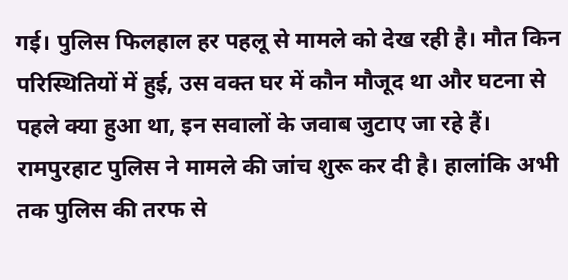गई। पुलिस फिलहाल हर पहलू से मामले को देख रही है। मौत किन परिस्थितियों में हुई, उस वक्त घर में कौन मौजूद था और घटना से पहले क्या हुआ था, इन सवालों के जवाब जुटाए जा रहे हैं।
रामपुरहाट पुलिस ने मामले की जांच शुरू कर दी है। हालांकि अभी तक पुलिस की तरफ से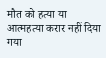मौत को हत्या या आत्महत्या करार नहीं दिया गया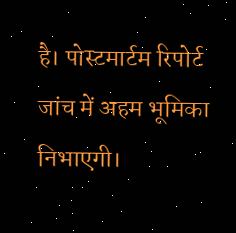है। पोस्टमार्टम रिपोर्ट जांच में अहम भूमिका निभाएगी।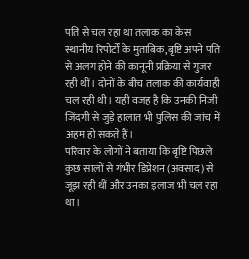पति से चल रहा था तलाक का केस
स्थानीय रिपोर्टों के मुताबिक,बृष्टि अपने पति से अलग होने की कानूनी प्रक्रिया से गुजर रही थीं। दोनों के बीच तलाक की कार्यवाही चल रही थी। यही वजह है कि उनकी निजी जिंदगी से जुड़े हालात भी पुलिस की जांच में अहम हो सकते हैं।
परिवार के लोगों ने बताया कि बृष्टि पिछले कुछ सालों से गंभीर डिप्रेशन (अवसाद) से जूझ रही थीं और उनका इलाज भी चल रहा था।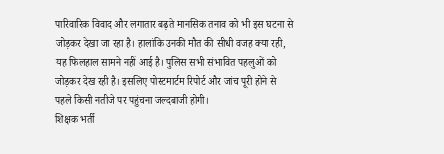पारिवारिक विवाद और लगातार बढ़ते मानसिक तनाव को भी इस घटना से जोड़कर देखा जा रहा है। हालांकि उनकी मौत की सीधी वजह क्या रही, यह फिलहाल सामने नहीं आई है। पुलिस सभी संभावित पहलुओं को जोड़कर देख रही है। इसलिए पोस्टमार्टम रिपोर्ट और जांच पूरी होने से पहले किसी नतीजे पर पहुंचना जल्दबाजी होगी।
शिक्षक भर्ती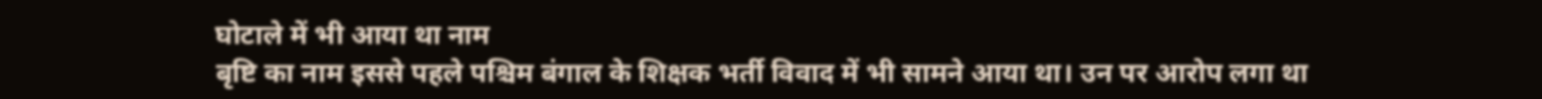घोटाले में भी आया था नाम
बृष्टि का नाम इससे पहले पश्चिम बंगाल के शिक्षक भर्ती विवाद में भी सामने आया था। उन पर आरोप लगा था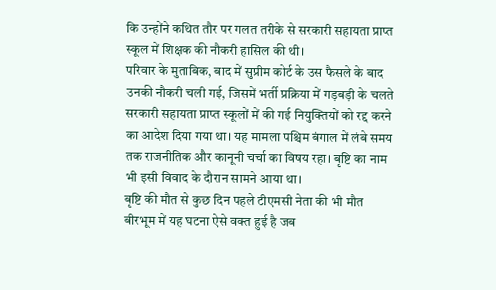कि उन्होंने कथित तौर पर गलत तरीके से सरकारी सहायता प्राप्त स्कूल में शिक्षक की नौकरी हासिल की थी।
परिवार के मुताबिक, बाद में सुप्रीम कोर्ट के उस फैसले के बाद उनकी नौकरी चली गई, जिसमें भर्ती प्रक्रिया में गड़बड़ी के चलते सरकारी सहायता प्राप्त स्कूलों में की गई नियुक्तियों को रद्द करने का आदेश दिया गया था। यह मामला पश्चिम बंगाल में लंबे समय तक राजनीतिक और कानूनी चर्चा का विषय रहा। बृष्टि का नाम भी इसी विवाद के दौरान सामने आया था।
बृष्टि की मौत से कुछ दिन पहले टीएमसी नेता की भी मौत
बीरभूम में यह घटना ऐसे वक्त हुई है जब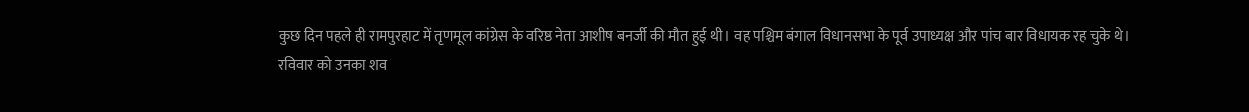कुछ दिन पहले ही रामपुरहाट में तृणमूल कांग्रेस के वरिष्ठ नेता आशीष बनर्जी की मौत हुई थी। वह पश्चिम बंगाल विधानसभा के पूर्व उपाध्यक्ष और पांच बार विधायक रह चुके थे।
रविवार को उनका शव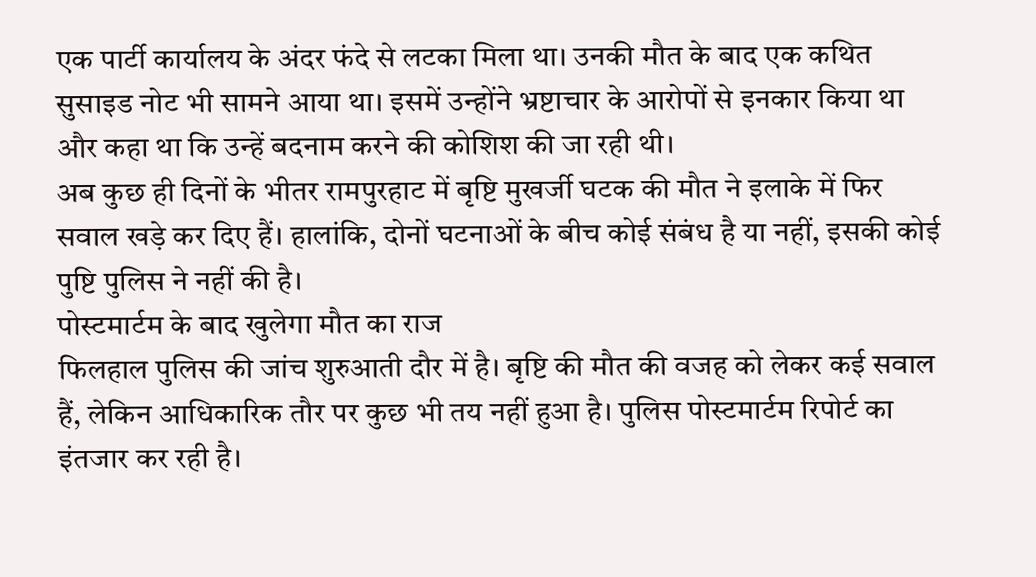एक पार्टी कार्यालय के अंदर फंदे से लटका मिला था। उनकी मौत के बाद एक कथित सुसाइड नोट भी सामने आया था। इसमें उन्होंने भ्रष्टाचार के आरोपों से इनकार किया था और कहा था कि उन्हें बदनाम करने की कोशिश की जा रही थी।
अब कुछ ही दिनों के भीतर रामपुरहाट में बृष्टि मुखर्जी घटक की मौत ने इलाके में फिर सवाल खड़े कर दिए हैं। हालांकि, दोनों घटनाओं के बीच कोई संबंध है या नहीं, इसकी कोई पुष्टि पुलिस ने नहीं की है।
पोस्टमार्टम के बाद खुलेगा मौत का राज
फिलहाल पुलिस की जांच शुरुआती दौर में है। बृष्टि की मौत की वजह को लेकर कई सवाल हैं, लेकिन आधिकारिक तौर पर कुछ भी तय नहीं हुआ है। पुलिस पोस्टमार्टम रिपोर्ट का इंतजार कर रही है।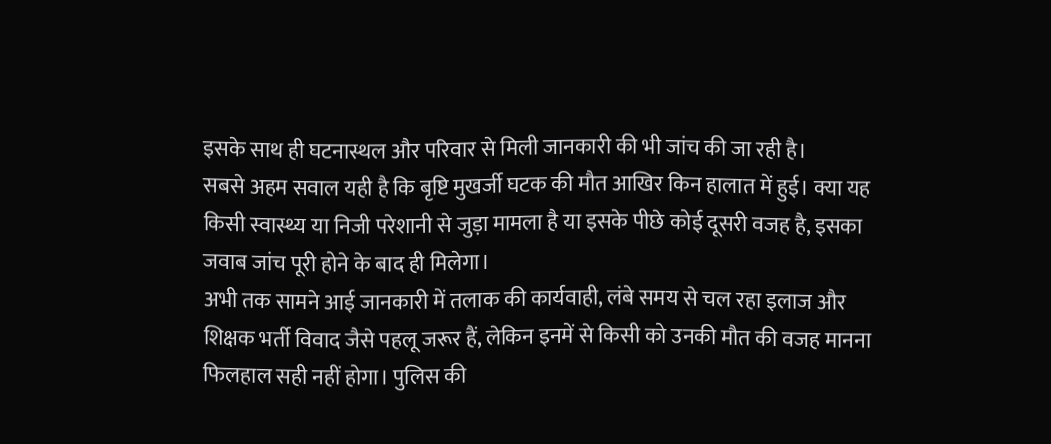इसके साथ ही घटनास्थल और परिवार से मिली जानकारी की भी जांच की जा रही है।
सबसे अहम सवाल यही है कि बृष्टि मुखर्जी घटक की मौत आखिर किन हालात में हुई। क्या यह किसी स्वास्थ्य या निजी परेशानी से जुड़ा मामला है या इसके पीछे कोई दूसरी वजह है, इसका जवाब जांच पूरी होने के बाद ही मिलेगा।
अभी तक सामने आई जानकारी में तलाक की कार्यवाही, लंबे समय से चल रहा इलाज और शिक्षक भर्ती विवाद जैसे पहलू जरूर हैं, लेकिन इनमें से किसी को उनकी मौत की वजह मानना फिलहाल सही नहीं होगा। पुलिस की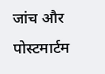जांच और पोस्टमार्टम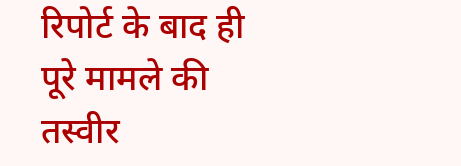रिपोर्ट के बाद ही पूरे मामले की तस्वीर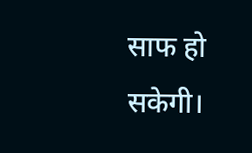साफ हो सकेगी।